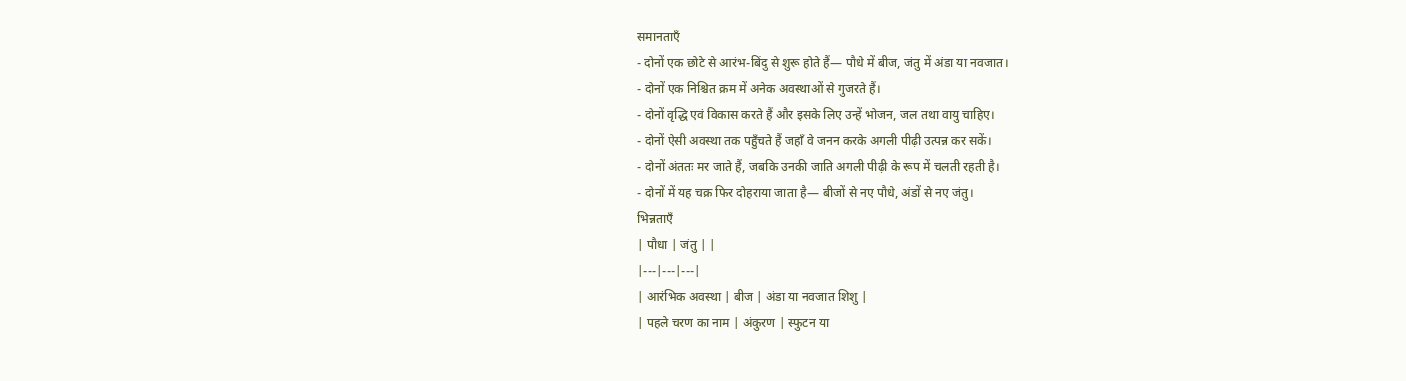समानताएँ
- दोनों एक छोटे से आरंभ-बिंदु से शुरू होते हैं— पौधे में बीज, जंतु में अंडा या नवजात।
- दोनों एक निश्चित क्रम में अनेक अवस्थाओं से गुजरते हैं।
- दोनों वृद्धि एवं विकास करते हैं और इसके लिए उन्हें भोजन, जल तथा वायु चाहिए।
- दोनों ऐसी अवस्था तक पहुँचते हैं जहाँ वे जनन करके अगली पीढ़ी उत्पन्न कर सकें।
- दोनों अंततः मर जाते हैं, जबकि उनकी जाति अगली पीढ़ी के रूप में चलती रहती है।
- दोनों में यह चक्र फिर दोहराया जाता है— बीजों से नए पौधे, अंडों से नए जंतु।
भिन्नताएँ
| पौधा | जंतु | |
|---|---|---|
| आरंभिक अवस्था | बीज | अंडा या नवजात शिशु |
| पहले चरण का नाम | अंकुरण | स्फुटन या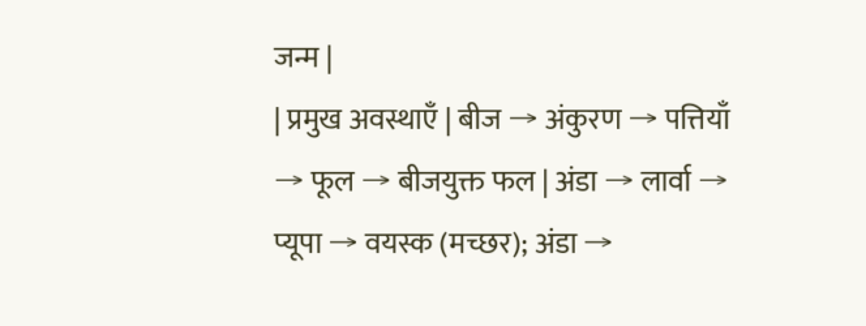जन्म |
| प्रमुख अवस्थाएँ | बीज → अंकुरण → पत्तियाँ → फूल → बीजयुक्त फल | अंडा → लार्वा → प्यूपा → वयस्क (मच्छर); अंडा →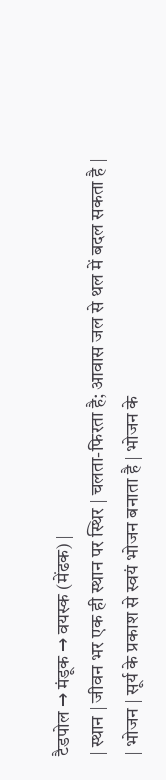टैडपोल → मंडूक → वयस्क (मेंढक) |
| स्थान | जीवन भर एक ही स्थान पर स्थिर | चलता-फिरता है; आवास जल से थल में बदल सकता है |
| भोजन | सूर्य के प्रकाश से स्वयं भोजन बनाता है | भोजन के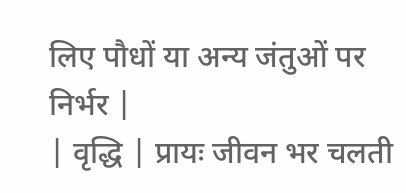लिए पौधों या अन्य जंतुओं पर निर्भर |
| वृद्धि | प्रायः जीवन भर चलती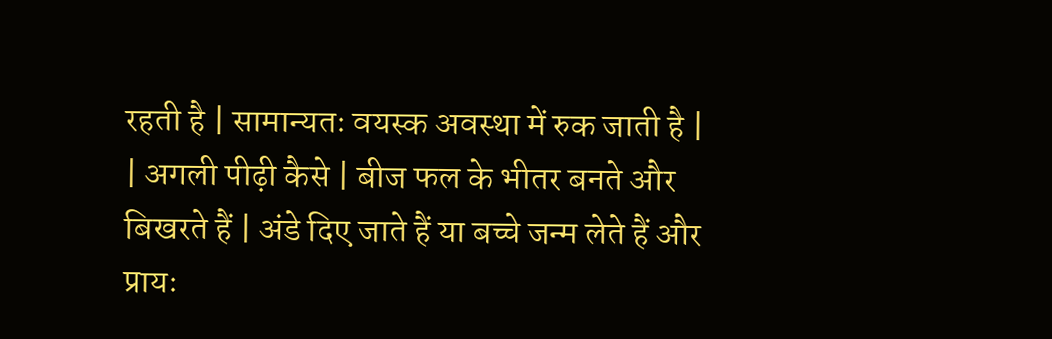रहती है | सामान्यतः वयस्क अवस्था में रुक जाती है |
| अगली पीढ़ी कैसे | बीज फल के भीतर बनते और बिखरते हैं | अंडे दिए जाते हैं या बच्चे जन्म लेते हैं और प्रायः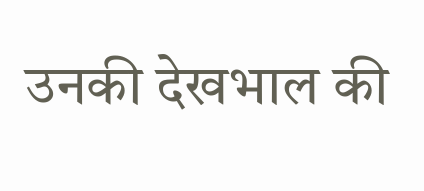उनकी देखभाल की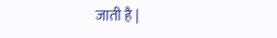जाती है |